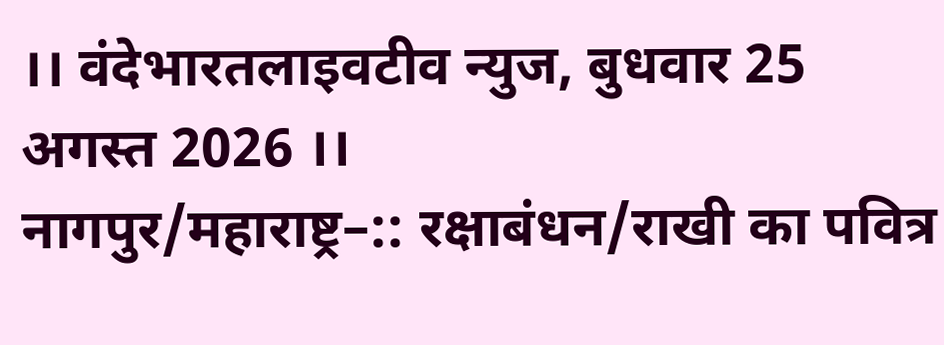।। वंदेभारतलाइवटीव न्युज, बुधवार 25 अगस्त 2026 ।।
नागपुर/महाराष्ट्र–:: रक्षाबंधन/राखी का पवित्र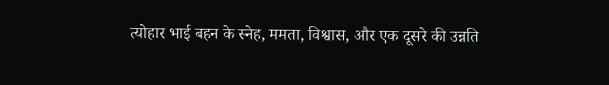त्योहार भाई बहन के स्नेह, ममता, विश्वास, और एक दूसरे की उन्नति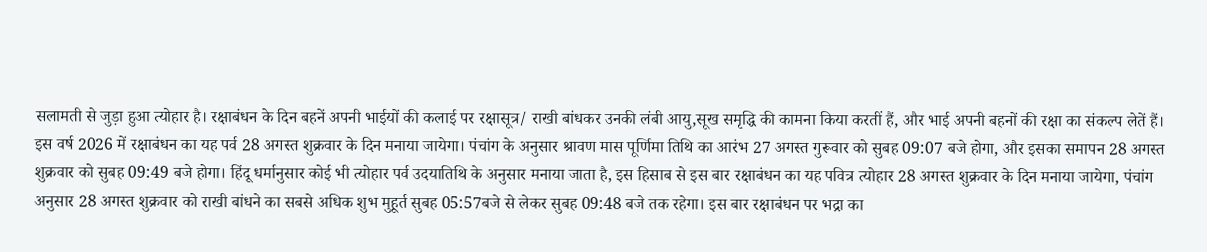सलामती से जुड़ा हुआ त्योहार है। रक्षाबंधन के दिन बहनें अपनी भाईयों की कलाई पर रक्षासूत्र/ राखी बांधकर उनकी लंबी आयु,सूख समृद्धि की कामना किया करतीं हैं, और भाई अपनी बहनों की रक्षा का संकल्प लेतें हैं। इस वर्ष 2026 में रक्षाबंधन का यह पर्व 28 अगस्त शुक्रवार के दिन मनाया जायेगा। पंचांग के अनुसार श्रावण मास पूर्णिमा तिथि का आरंभ 27 अगस्त गुरूवार को सुबह 09:07 बजे होगा, और इसका समापन 28 अगस्त शुक्रवार को सुबह 09:49 बजे होगा। हिंदू धर्मानुसार कोई भी त्योहार पर्व उदयातिथि के अनुसार मनाया जाता है, इस हिसाब से इस बार रक्षाबंधन का यह पवित्र त्योहार 28 अगस्त शुक्रवार के दिन मनाया जायेगा, पंचांग अनुसार 28 अगस्त शुक्रवार को राखी बांधने का सबसे अधिक शुभ मुहूर्त सुबह 05:57बजे से लेकर सुबह 09:48 बजे तक रहेगा। इस बार रक्षाबंधन पर भद्रा का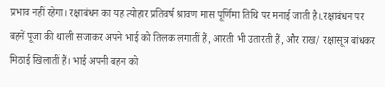प्रभाव नहीं रहेगा। रक्षाबंधन का यह त्योहार प्रतिवर्ष श्रावण मास पूर्णिमा तिथि पर मनाई जाती है।.रक्षाबंधन पर बहनें पूजा की थाली सजाकर अपने भाई को तिलक लगातीं हैं, आरती भी उतारती हैं, और राख/ रक्षासूत्र बांधकर मिठाई खिलातीं हैं। भाई अपनी बहन को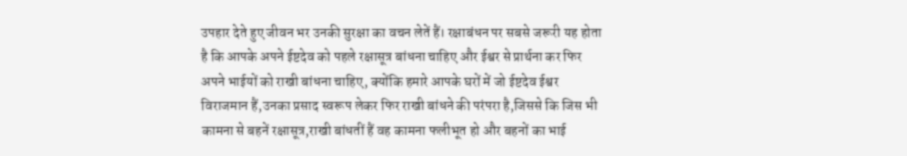उपहार देते हुए जीवन भर उनकी सुरक्षा का वचन लेतें हैं। रक्षाबंधन पर सबसे जरूरी यह होता है कि आपके अपने ईष्टदेव को पहले रक्षासूत्र बांधना चाहिए और ईश्वर से प्रार्थना कर फिर अपने भाईयों को राखी बांधना चाहिए, क्योंकि हमारे आपके घरों में जो ईष्टदेव ईश्वर विराजमान हैं,उनका प्रसाद स्वरूप लेकर फिर राखी बांधने की परंपरा है,जिससे कि जिस भी कामना से बहनें रक्षासूत्र,राखी बांधतीं हैं वह कामना फलीभूत हो और बहनों का भाई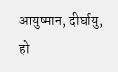आयुष्मान, दीर्घायु, हो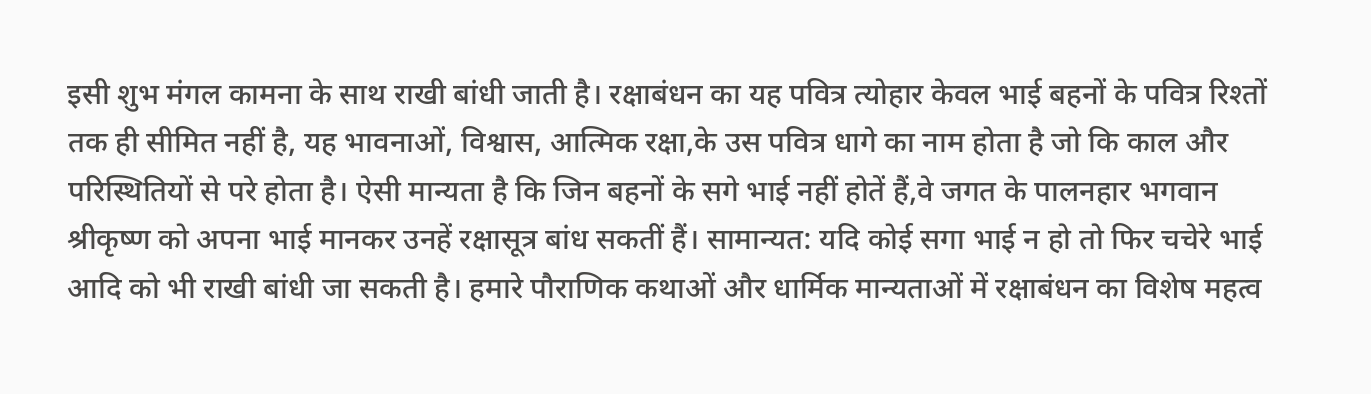इसी शुभ मंगल कामना के साथ राखी बांधी जाती है। रक्षाबंधन का यह पवित्र त्योहार केवल भाई बहनों के पवित्र रिश्तों तक ही सीमित नहीं है, यह भावनाओं, विश्वास, आत्मिक रक्षा,के उस पवित्र धागे का नाम होता है जो कि काल और परिस्थितियों से परे होता है। ऐसी मान्यता है कि जिन बहनों के सगे भाई नहीं होतें हैं,वे जगत के पालनहार भगवान श्रीकृष्ण को अपना भाई मानकर उनहें रक्षासूत्र बांध सकतीं हैं। सामान्यत: यदि कोई सगा भाई न हो तो फिर चचेरे भाई आदि को भी राखी बांधी जा सकती है। हमारे पौराणिक कथाओं और धार्मिक मान्यताओं में रक्षाबंधन का विशेष महत्व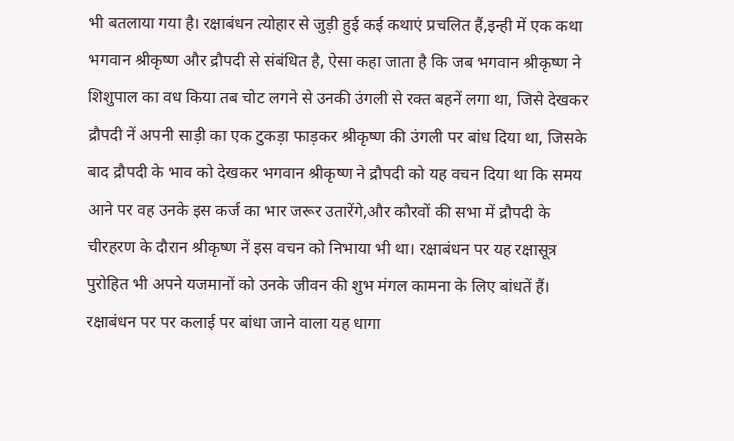भी बतलाया गया है। रक्षाबंधन त्योहार से जुड़ी हुई कई कथाएं प्रचलित हैं,इन्ही में एक कथा भगवान श्रीकृष्ण और द्रौपदी से संबंधित है, ऐसा कहा जाता है कि जब भगवान श्रीकृष्ण ने शिशुपाल का वध किया तब चोट लगने से उनकी उंगली से रक्त बहनें लगा था, जिसे देखकर द्रौपदी नें अपनी साड़ी का एक टुकड़ा फाड़कर श्रीकृष्ण की उंगली पर बांध दिया था, जिसके बाद द्रौपदी के भाव को देखकर भगवान श्रीकृष्ण ने द्रौपदी को यह वचन दिया था कि समय आने पर वह उनके इस कर्ज का भार जरूर उतारेंगे,और कौरवों की सभा में द्रौपदी के चीरहरण के दौरान श्रीकृष्ण नें इस वचन को निभाया भी था। रक्षाबंधन पर यह रक्षासूत्र पुरोहित भी अपने यजमानों को उनके जीवन की शुभ मंगल कामना के लिए बांधतें हैं। रक्षाबंधन पर पर कलाई पर बांधा जाने वाला यह धागा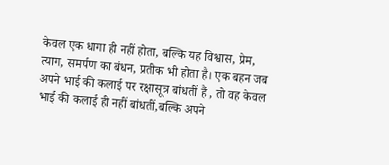केवल एक धागा ही नहीं होता, बल्कि यह विश्वास, प्रेम, त्याग, समर्पण का बंधन, प्रतीक भी होता है। एक बहन जब अपने भाई की कलाई पर रक्षासूत्र बांधतीं हैं , तो वह केवल भाई की कलाई ही नहीं बांधतीं,बल्कि अपने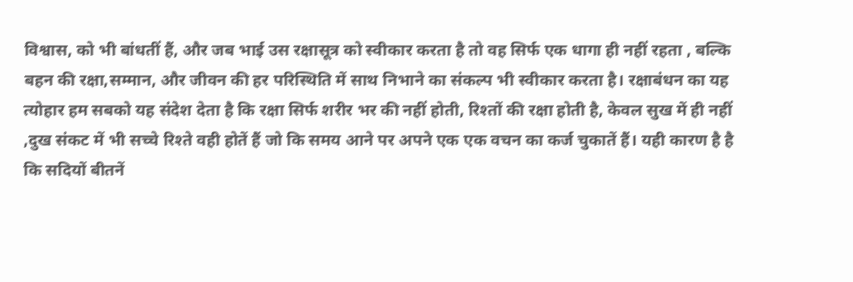विश्वास, को भी बांधतीं हैं, और जब भाई उस रक्षासूत्र को स्वीकार करता है तो वह सिर्फ एक धागा ही नहीं रहता , बल्कि बहन की रक्षा,सम्मान, और जीवन की हर परिस्थिति में साथ निभाने का संकल्प भी स्वीकार करता है। रक्षाबंधन का यह त्योहार हम सबको यह संदेश देता है कि रक्षा सिर्फ शरीर भर की नहीं होती, रिश्तों की रक्षा होती है, केवल सुख में ही नहीं ,दुख संकट में भी सच्चे रिश्ते वही होतें हैं जो कि समय आने पर अपने एक एक वचन का कर्ज चुकातें हैं। यही कारण है है कि सदियों बीतनें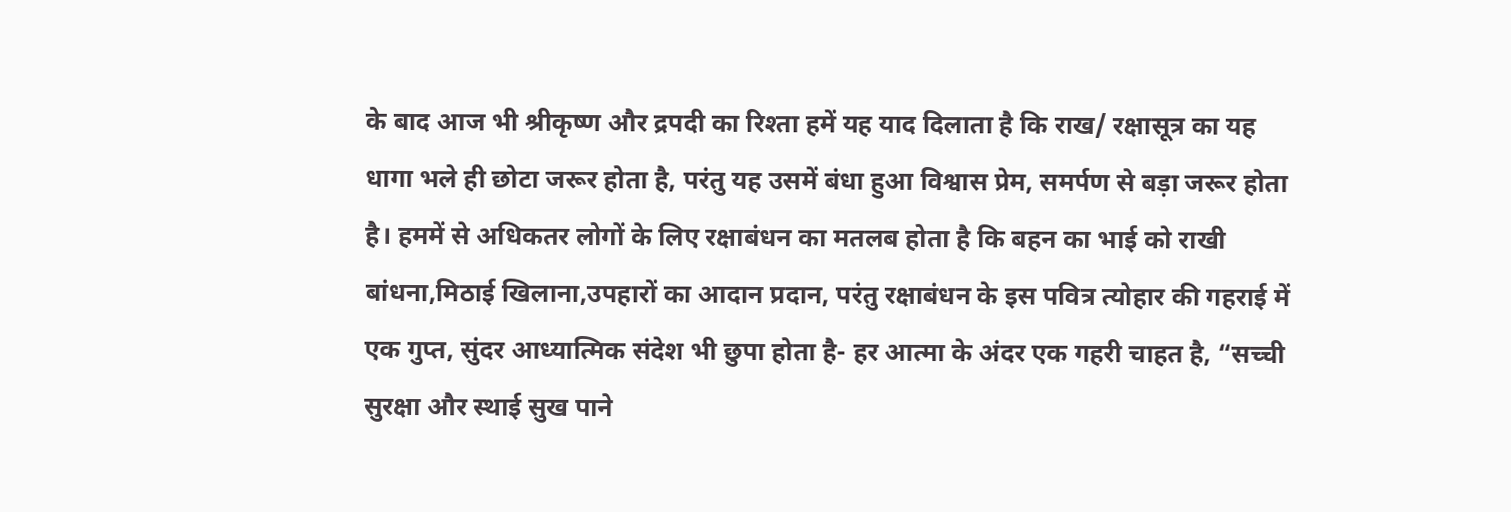के बाद आज भी श्रीकृष्ण और द्रपदी का रिश्ता हमें यह याद दिलाता है कि राख/ रक्षासूत्र का यह धागा भले ही छोटा जरूर होता है, परंतु यह उसमें बंधा हुआ विश्वास प्रेम, समर्पण से बड़ा जरूर होता है। हममें से अधिकतर लोगों के लिए रक्षाबंधन का मतलब होता है कि बहन का भाई को राखी बांधना,मिठाई खिलाना,उपहारों का आदान प्रदान, परंतु रक्षाबंधन के इस पवित्र त्योहार की गहराई में एक गुप्त, सुंदर आध्यात्मिक संदेश भी छुपा होता है- हर आत्मा के अंदर एक गहरी चाहत है, “सच्ची सुरक्षा और स्थाई सुख पाने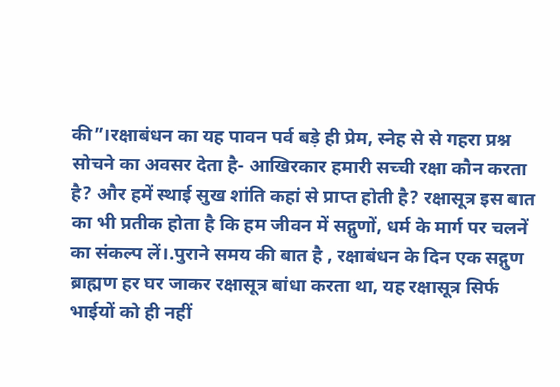की”।रक्षाबंधन का यह पावन पर्व बड़े ही प्रेम, स्नेह से से गहरा प्रश्न सोचने का अवसर देता है- आखिरकार हमारी सच्ची रक्षा कौन करता है? और हमें स्थाई सुख शांति कहां से प्राप्त होती है? रक्षासूत्र इस बात का भी प्रतीक होता है कि हम जीवन में सद्गुणों, धर्म के मार्ग पर चलनें का संकल्प लें।.पुराने समय की बात है , रक्षाबंधन के दिन एक सद्गुण ब्राह्मण हर घर जाकर रक्षासूत्र बांधा करता था, यह रक्षासूत्र सिर्फ भाईयों को ही नहीं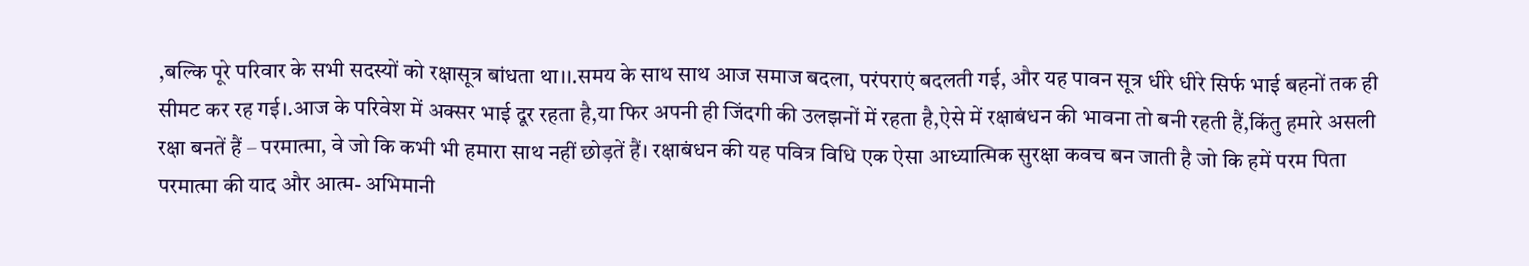,बल्कि पूरे परिवार के सभी सदस्यों को रक्षासूत्र बांधता था।।.समय के साथ साथ आज समाज बदला, परंपराएं बदलती गई, और यह पावन सूत्र धीरे धीरे सिर्फ भाई बहनों तक ही सीमट कर रह गई।.आज के परिवेश में अक्सर भाई दूर रहता है,या फिर अपनी ही जिंदगी की उलझनों में रहता है,ऐसे में रक्षाबंधन की भावना तो बनी रहती हैं,किंतु हमारे असली रक्षा बनतें हैं – परमात्मा, वे जो कि कभी भी हमारा साथ नहीं छोड़तें हैं। रक्षाबंधन की यह पवित्र विधि एक ऐसा आध्यात्मिक सुरक्षा कवच बन जाती है जो कि हमें परम पिता परमात्मा की याद और आत्म- अभिमानी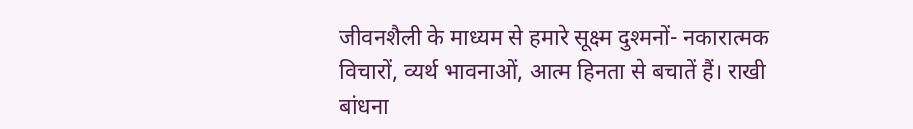जीवनशैली के माध्यम से हमारे सूक्ष्म दुश्मनों- नकारात्मक विचारों, व्यर्थ भावनाओं, आत्म हिनता से बचातें हैं। राखी बांधना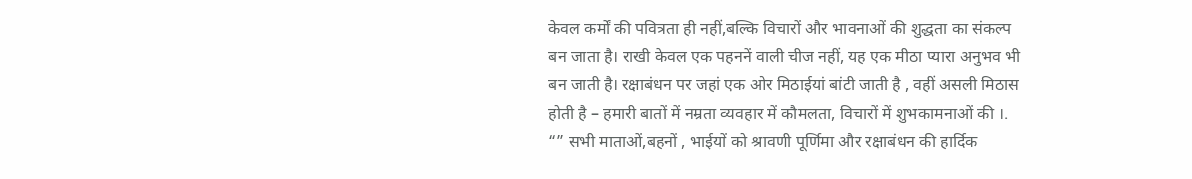केवल कर्मों की पवित्रता ही नहीं,बल्कि विचारों और भावनाओं की शुद्धता का संकल्प बन जाता है। राखी केवल एक पहननें वाली चीज नहीं, यह एक मीठा प्यारा अनुभव भी बन जाती है। रक्षाबंधन पर जहां एक ओर मिठाईयां बांटी जाती है , वहीं असली मिठास होती है – हमारी बातों में नम्रता व्यवहार में कौमलता, विचारों में शुभकामनाओं की ।. “” सभी माताओं,बहनों , भाईयों को श्रावणी पूर्णिमा और रक्षाबंधन की हार्दिक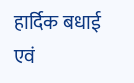हार्दिक बधाई एवं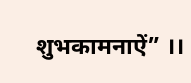शुभकामनाऐं” ।।